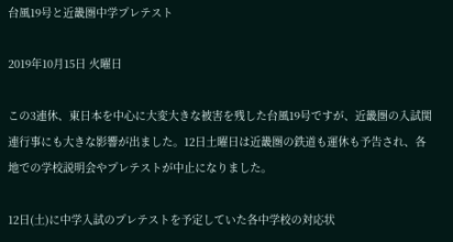台風19号と近畿圏中学プレテスト

2019年10月15日 火曜日

この3連休、東日本を中心に大変大きな被害を残した台風19号ですが、近畿圏の入試関連行事にも大きな影響が出ました。12日土曜日は近畿圏の鉄道も運休も予告され、各地での学校説明会やプレテストが中止になりました。

12日(土)に中学入試のプレテストを予定していた各中学校の対応状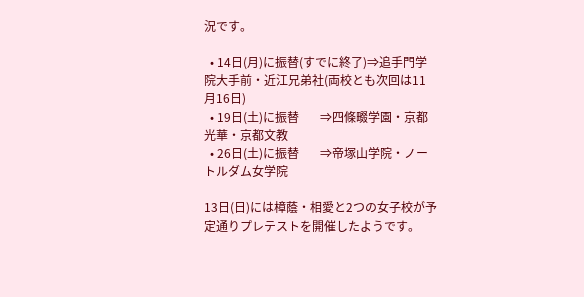況です。

  • 14日(月)に振替(すでに終了)⇒追手門学院大手前・近江兄弟社(両校とも次回は11月16日)
  • 19日(土)に振替       ⇒四條畷学園・京都光華・京都文教
  • 26日(土)に振替       ⇒帝塚山学院・ノートルダム女学院

13日(日)には樟蔭・相愛と2つの女子校が予定通りプレテストを開催したようです。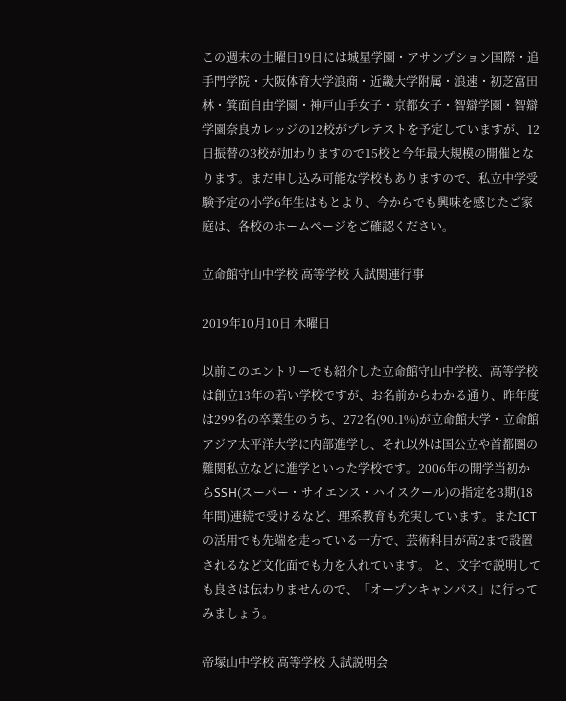この週末の土曜日19日には城星学園・アサンプション国際・追手門学院・大阪体育大学浪商・近畿大学附属・浪速・初芝富田林・箕面自由学園・神戸山手女子・京都女子・智辯学園・智辯学園奈良カレッジの12校がプレテストを予定していますが、12日振替の3校が加わりますので15校と今年最大規模の開催となります。まだ申し込み可能な学校もありますので、私立中学受験予定の小学6年生はもとより、今からでも興味を感じたご家庭は、各校のホームページをご確認ください。

立命館守山中学校 高等学校 入試関連行事

2019年10月10日 木曜日

以前このエントリーでも紹介した立命館守山中学校、高等学校は創立13年の若い学校ですが、お名前からわかる通り、昨年度は299名の卒業生のうち、272名(90.1%)が立命館大学・立命館アジア太平洋大学に内部進学し、それ以外は国公立や首都圏の難関私立などに進学といった学校です。2006年の開学当初からSSH(スーパー・サイエンス・ハイスクール)の指定を3期(18年間)連続で受けるなど、理系教育も充実しています。またICTの活用でも先端を走っている一方で、芸術科目が高2まで設置されるなど文化面でも力を入れています。 と、文字で説明しても良さは伝わりませんので、「オープンキャンパス」に行ってみましょう。

帝塚山中学校 高等学校 入試説明会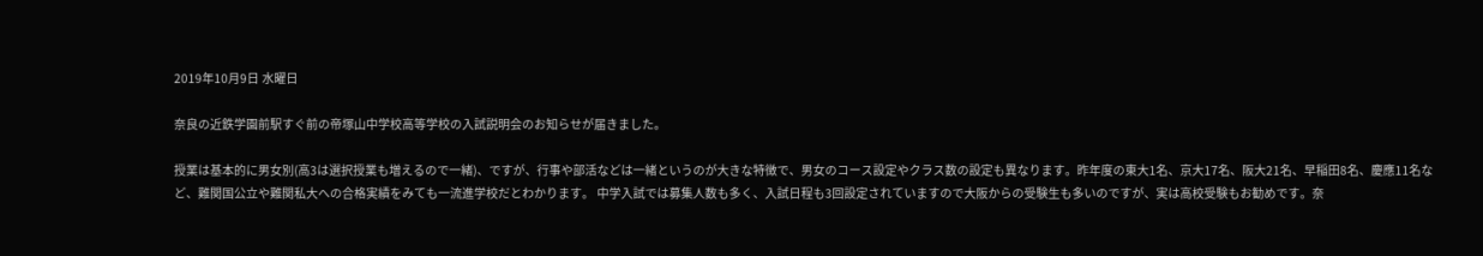2019年10月9日 水曜日

奈良の近鉄学園前駅すぐ前の帝塚山中学校高等学校の入試説明会のお知らせが届きました。

授業は基本的に男女別(高3は選択授業も増えるので一緒)、ですが、行事や部活などは一緒というのが大きな特徴で、男女のコース設定やクラス数の設定も異なります。昨年度の東大1名、京大17名、阪大21名、早稲田8名、慶應11名など、難関国公立や難関私大への合格実績をみても一流進学校だとわかります。 中学入試では募集人数も多く、入試日程も3回設定されていますので大阪からの受験生も多いのですが、実は高校受験もお勧めです。奈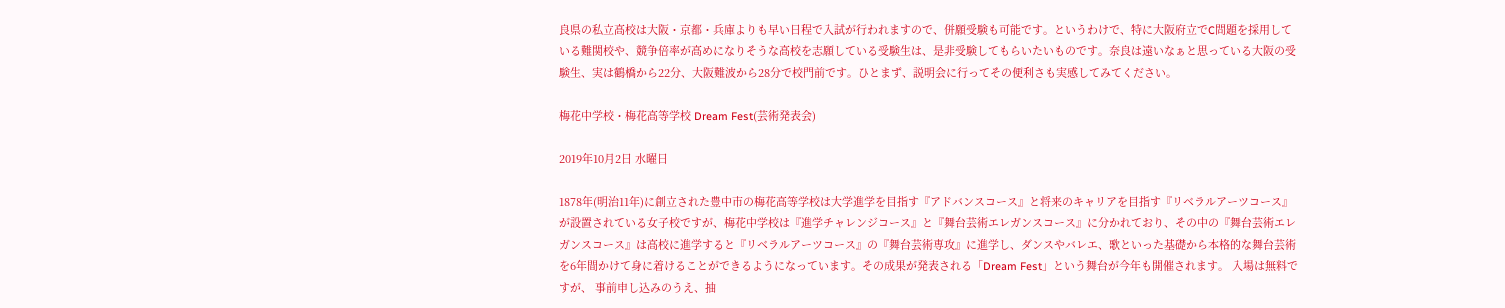良県の私立高校は大阪・京都・兵庫よりも早い日程で入試が行われますので、併願受験も可能です。というわけで、特に大阪府立でC問題を採用している難関校や、競争倍率が高めになりそうな高校を志願している受験生は、是非受験してもらいたいものです。奈良は遠いなぁと思っている大阪の受験生、実は鶴橋から22分、大阪難波から28分で校門前です。ひとまず、説明会に行ってその便利さも実感してみてください。

梅花中学校・梅花高等学校 Dream Fest(芸術発表会)

2019年10月2日 水曜日

1878年(明治11年)に創立された豊中市の梅花高等学校は大学進学を目指す『アドバンスコース』と将来のキャリアを目指す『リベラルアーツコース』が設置されている女子校ですが、梅花中学校は『進学チャレンジコース』と『舞台芸術エレガンスコース』に分かれており、その中の『舞台芸術エレガンスコース』は高校に進学すると『リベラルアーツコース』の『舞台芸術専攻』に進学し、ダンスやバレエ、歌といった基礎から本格的な舞台芸術を6年間かけて身に着けることができるようになっています。その成果が発表される「Dream Fest」という舞台が今年も開催されます。 入場は無料ですが、 事前申し込みのうえ、抽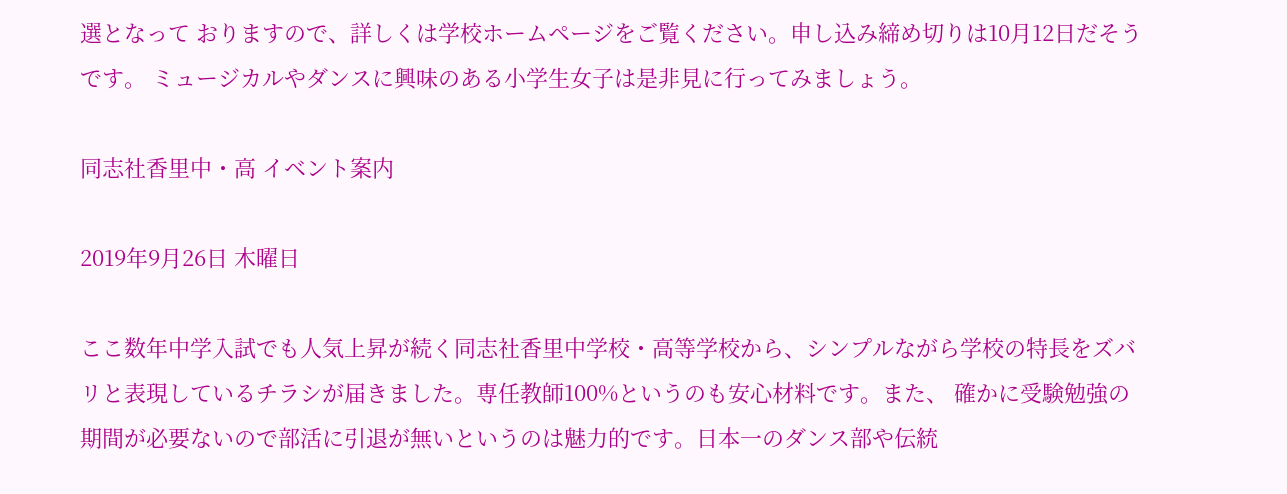選となって おりますので、詳しくは学校ホームページをご覧ください。申し込み締め切りは10月12日だそうです。 ミュージカルやダンスに興味のある小学生女子は是非見に行ってみましょう。

同志社香里中・高 イベント案内

2019年9月26日 木曜日

ここ数年中学入試でも人気上昇が続く同志社香里中学校・高等学校から、シンプルながら学校の特長をズバリと表現しているチラシが届きました。専任教師100%というのも安心材料です。また、 確かに受験勉強の期間が必要ないので部活に引退が無いというのは魅力的です。日本一のダンス部や伝統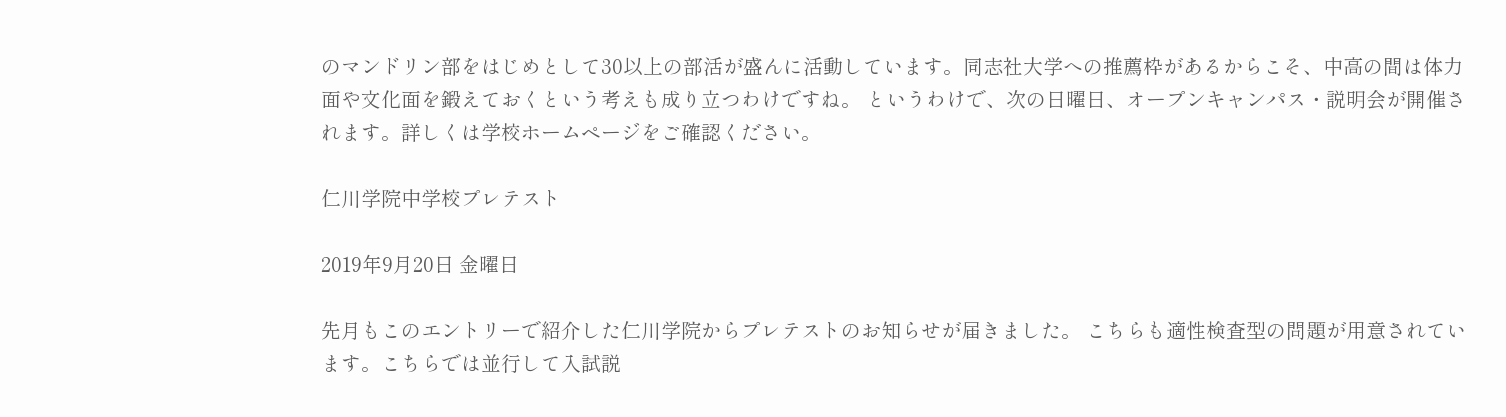のマンドリン部をはじめとして30以上の部活が盛んに活動しています。同志社大学への推薦枠があるからこそ、中高の間は体力面や文化面を鍛えておくという考えも成り立つわけですね。 というわけで、次の日曜日、オープンキャンパス・説明会が開催されます。詳しくは学校ホームページをご確認ください。

仁川学院中学校プレテスト

2019年9月20日 金曜日

先月もこのエントリーで紹介した仁川学院からプレテストのお知らせが届きました。 こちらも適性検査型の問題が用意されています。こちらでは並行して入試説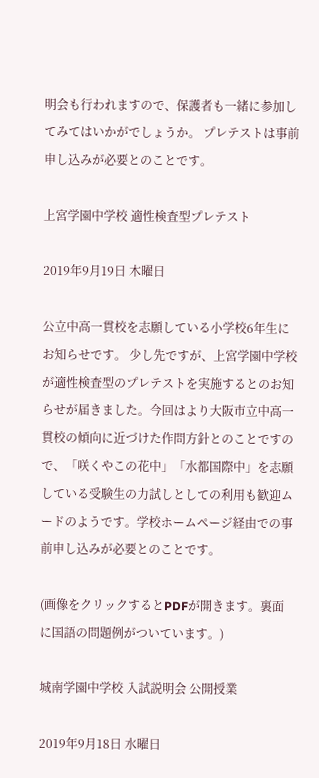明会も行われますので、保護者も一緒に参加してみてはいかがでしょうか。 プレテストは事前申し込みが必要とのことです。

上宮学園中学校 適性検査型プレテスト

2019年9月19日 木曜日

公立中高一貫校を志願している小学校6年生にお知らせです。 少し先ですが、上宮学園中学校が適性検査型のプレテストを実施するとのお知らせが届きました。今回はより大阪市立中高一貫校の傾向に近づけた作問方針とのことですので、「咲くやこの花中」「水都国際中」を志願している受験生の力試しとしての利用も歓迎ムードのようです。学校ホームページ経由での事前申し込みが必要とのことです。

(画像をクリックするとPDFが開きます。裏面に国語の問題例がついています。)

城南学園中学校 入試説明会 公開授業

2019年9月18日 水曜日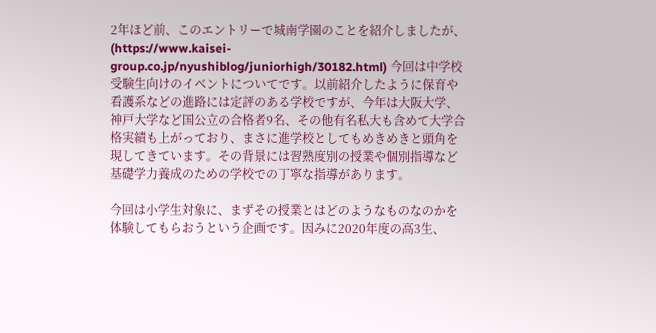2年ほど前、このエントリーで城南学園のことを紹介しましたが、 (https://www.kaisei-group.co.jp/nyushiblog/juniorhigh/30182.html) 今回は中学校受験生向けのイベントについてです。以前紹介したように保育や看護系などの進路には定評のある学校ですが、今年は大阪大学、神戸大学など国公立の合格者9名、その他有名私大も含めて大学合格実績も上がっており、まさに進学校としてもめきめきと頭角を現してきています。その背景には習熟度別の授業や個別指導など基礎学力養成のための学校での丁寧な指導があります。

今回は小学生対象に、まずその授業とはどのようなものなのかを体験してもらおうという企画です。因みに2020年度の高3生、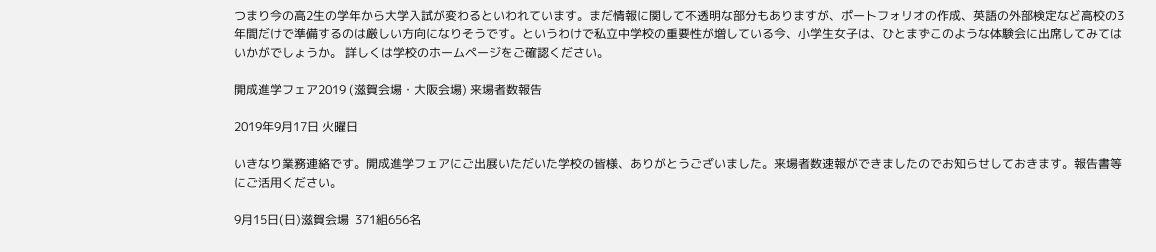つまり今の高2生の学年から大学入試が変わるといわれています。まだ情報に関して不透明な部分もありますが、ポートフォリオの作成、英語の外部検定など高校の3年間だけで準備するのは厳しい方向になりそうです。というわけで私立中学校の重要性が増している今、小学生女子は、ひとまずこのような体験会に出席してみてはいかがでしょうか。 詳しくは学校のホームページをご確認ください。

開成進学フェア2019 (滋賀会場・大阪会場) 来場者数報告

2019年9月17日 火曜日

いきなり業務連絡です。開成進学フェアにご出展いただいた学校の皆様、ありがとうございました。来場者数速報ができましたのでお知らせしておきます。報告書等にご活用ください。

9月15日(日)滋賀会場  371組656名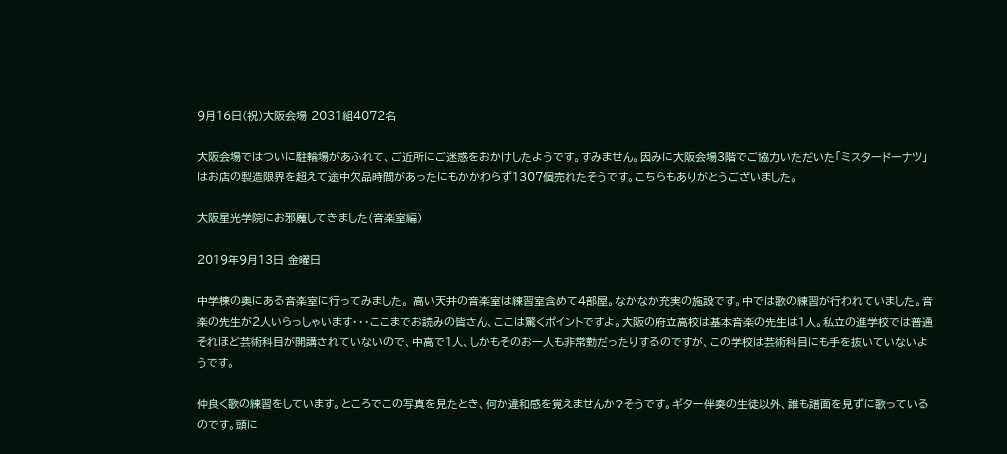9月16日(祝)大阪会場 2031組4072名

大阪会場ではついに駐輪場があふれて、ご近所にご迷惑をおかけしたようです。すみません。因みに大阪会場3階でご協力いただいた「ミスタードーナツ」はお店の製造限界を超えて途中欠品時間があったにもかかわらず1307個売れたそうです。こちらもありがとうございました。

大阪星光学院にお邪魔してきました(音楽室編)

2019年9月13日 金曜日

中学棟の奥にある音楽室に行ってみました。 高い天井の音楽室は練習室含めて4部屋。なかなか充実の施設です。中では歌の練習が行われていました。音楽の先生が2人いらっしゃいます・・・ここまでお読みの皆さん、ここは驚くポイントですよ。大阪の府立高校は基本音楽の先生は1人。私立の進学校では普通それほど芸術科目が開講されていないので、中高で1人、しかもそのお一人も非常勤だったりするのですが、この学校は芸術科目にも手を抜いていないようです。

仲良く歌の練習をしています。ところでこの写真を見たとき、何か違和感を覚えませんか?そうです。ギター伴奏の生徒以外、誰も譜面を見ずに歌っているのです。頭に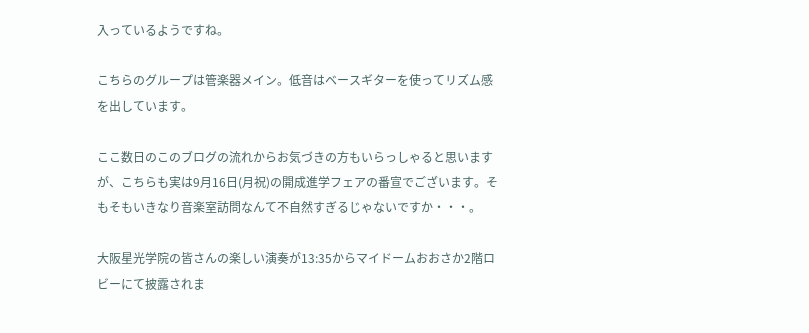入っているようですね。

こちらのグループは管楽器メイン。低音はベースギターを使ってリズム感を出しています。

ここ数日のこのブログの流れからお気づきの方もいらっしゃると思いますが、こちらも実は9月16日(月祝)の開成進学フェアの番宣でございます。そもそもいきなり音楽室訪問なんて不自然すぎるじゃないですか・・・。

大阪星光学院の皆さんの楽しい演奏が13:35からマイドームおおさか2階ロビーにて披露されま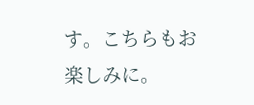す。こちらもお楽しみに。